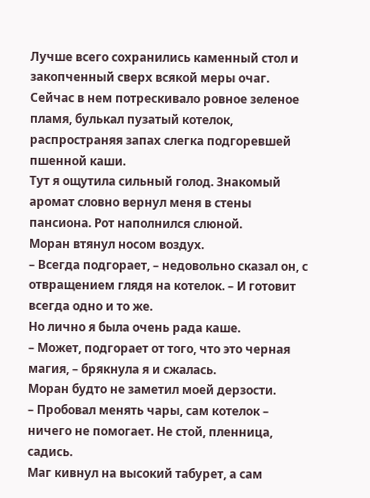Лучше всего сохранились каменный стол и закопченный сверх всякой меры очаг. Сейчас в нем потрескивало ровное зеленое пламя, булькал пузатый котелок, распространяя запах слегка подгоревшей пшенной каши.
Тут я ощутила сильный голод. Знакомый аромат словно вернул меня в стены пансиона. Рот наполнился слюной.
Моран втянул носом воздух.
– Всегда подгорает, – недовольно сказал он, с отвращением глядя на котелок. – И готовит всегда одно и то же.
Но лично я была очень рада каше.
– Может, подгорает от того, что это черная магия, – брякнула я и сжалась.
Моран будто не заметил моей дерзости.
– Пробовал менять чары, сам котелок – ничего не помогает. Не стой, пленница, садись.
Маг кивнул на высокий табурет, а сам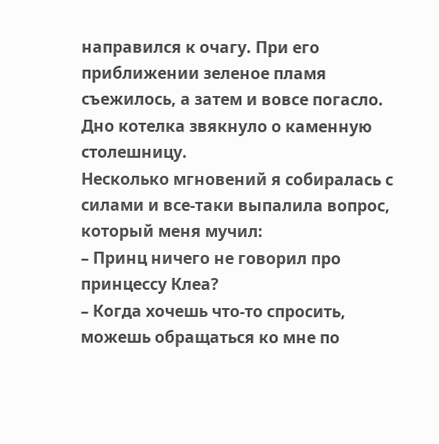направился к очагу. При его приближении зеленое пламя съежилось, а затем и вовсе погасло. Дно котелка звякнуло о каменную столешницу.
Несколько мгновений я собиралась с силами и все-таки выпалила вопрос, который меня мучил:
– Принц ничего не говорил про принцессу Клеа?
– Когда хочешь что-то спросить, можешь обращаться ко мне по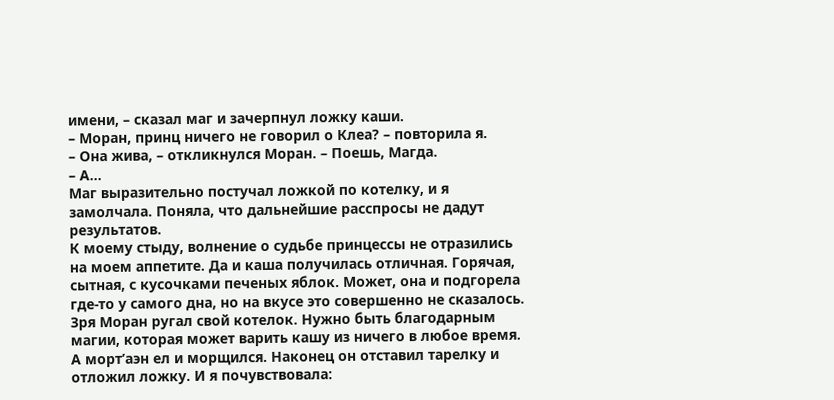имени, – сказал маг и зачерпнул ложку каши.
– Моран, принц ничего не говорил о Клеа? – повторила я.
– Она жива, – откликнулся Моран. – Поешь, Магда.
– А…
Маг выразительно постучал ложкой по котелку, и я замолчала. Поняла, что дальнейшие расспросы не дадут результатов.
К моему стыду, волнение о судьбе принцессы не отразились на моем аппетите. Да и каша получилась отличная. Горячая, сытная, с кусочками печеных яблок. Может, она и подгорела где-то у самого дна, но на вкусе это совершенно не сказалось. Зря Моран ругал свой котелок. Нужно быть благодарным магии, которая может варить кашу из ничего в любое время.
А морт’аэн ел и морщился. Наконец он отставил тарелку и отложил ложку. И я почувствовала: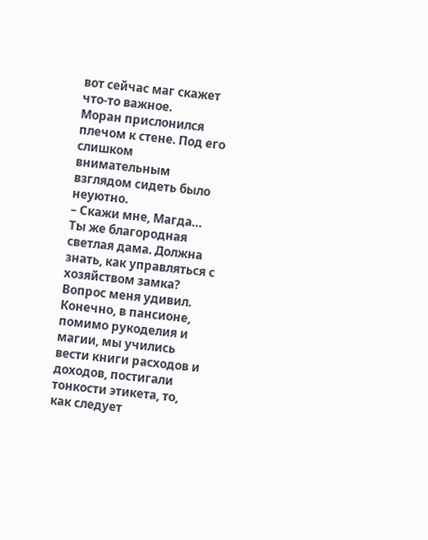вот сейчас маг скажет что-то важное.
Моран прислонился плечом к стене. Под его слишком внимательным взглядом сидеть было неуютно.
– Скажи мне, Магда… Ты же благородная светлая дама. Должна знать, как управляться с хозяйством замка?
Вопрос меня удивил. Конечно, в пансионе, помимо рукоделия и магии, мы учились вести книги расходов и доходов, постигали тонкости этикета, то, как следует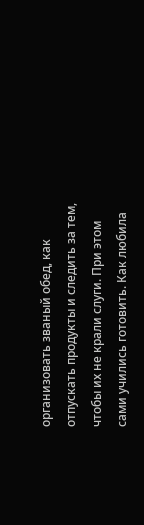организовать званый обед, как отпускать продукты и следить за тем, чтобы их не крали слуги. При этом сами учились готовить. Как любила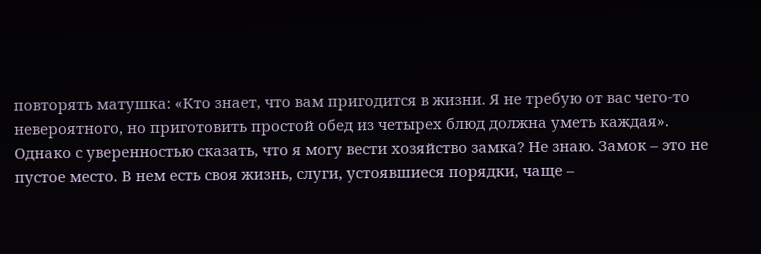повторять матушка: «Кто знает, что вам пригодится в жизни. Я не требую от вас чего-то невероятного, но приготовить простой обед из четырех блюд должна уметь каждая».
Однако с уверенностью сказать, что я могу вести хозяйство замка? Не знаю. Замок – это не пустое место. В нем есть своя жизнь, слуги, устоявшиеся порядки, чаще –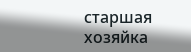старшая хозяйка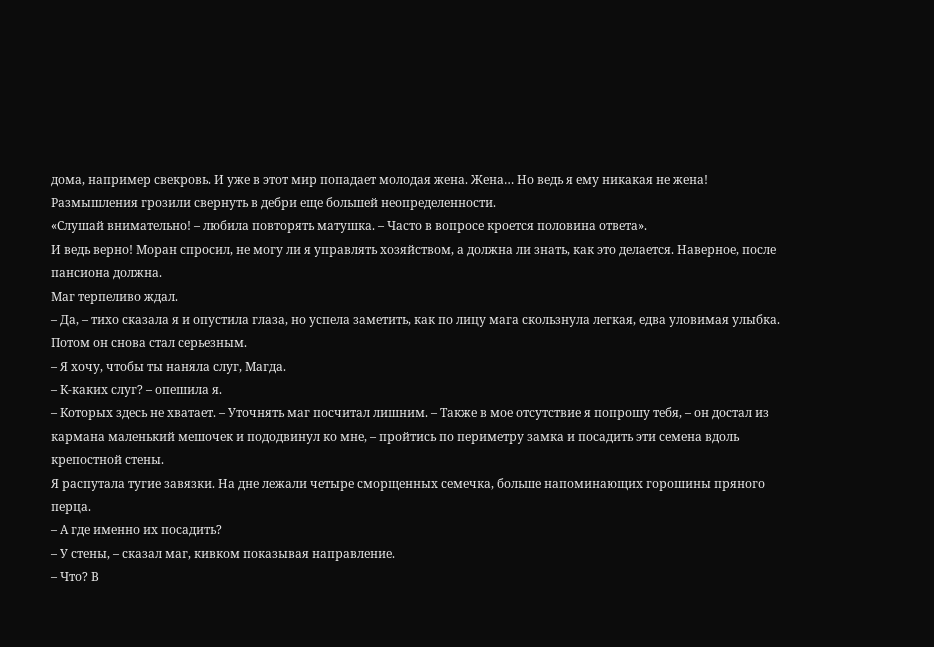дома, например свекровь. И уже в этот мир попадает молодая жена. Жена… Но ведь я ему никакая не жена!
Размышления грозили свернуть в дебри еще большей неопределенности.
«Слушай внимательно! – любила повторять матушка. – Часто в вопросе кроется половина ответа».
И ведь верно! Моран спросил, не могу ли я управлять хозяйством, а должна ли знать, как это делается. Наверное, после пансиона должна.
Маг терпеливо ждал.
– Да, – тихо сказала я и опустила глаза, но успела заметить, как по лицу мага скользнула легкая, едва уловимая улыбка.
Потом он снова стал серьезным.
– Я хочу, чтобы ты наняла слуг, Магда.
– К-каких слуг? – опешила я.
– Которых здесь не хватает. – Уточнять маг посчитал лишним. – Также в мое отсутствие я попрошу тебя, – он достал из кармана маленький мешочек и пододвинул ко мне, – пройтись по периметру замка и посадить эти семена вдоль крепостной стены.
Я распутала тугие завязки. На дне лежали четыре сморщенных семечка, больше напоминающих горошины пряного перца.
– А где именно их посадить?
– У стены, – сказал маг, кивком показывая направление.
– Что? В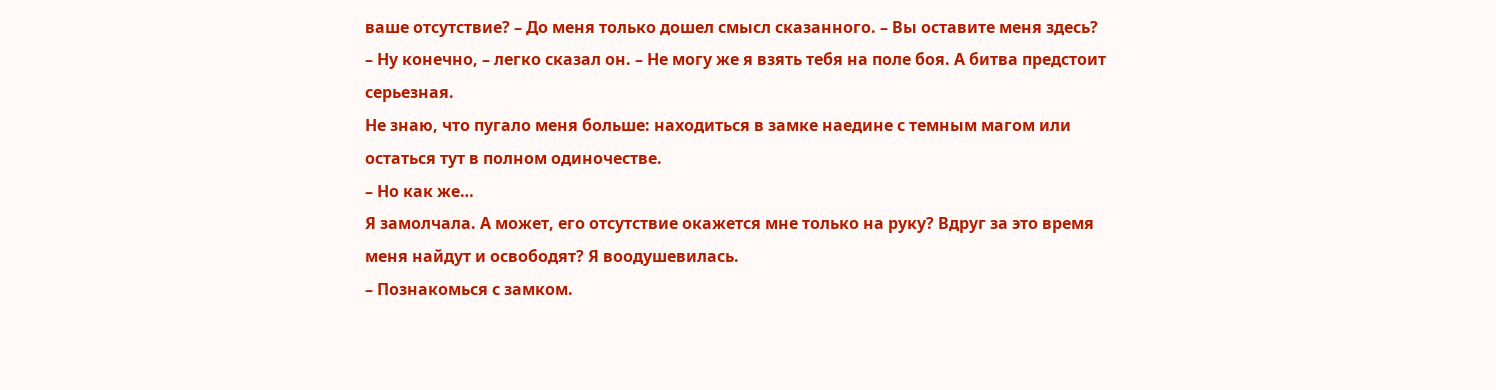ваше отсутствие? – До меня только дошел смысл сказанного. – Вы оставите меня здесь?
– Ну конечно, – легко сказал он. – Не могу же я взять тебя на поле боя. А битва предстоит серьезная.
Не знаю, что пугало меня больше: находиться в замке наедине с темным магом или остаться тут в полном одиночестве.
– Но как же…
Я замолчала. А может, его отсутствие окажется мне только на руку? Вдруг за это время меня найдут и освободят? Я воодушевилась.
– Познакомься с замком.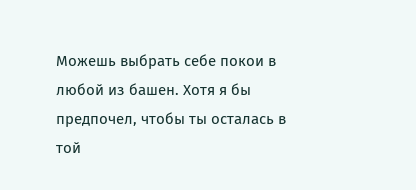Можешь выбрать себе покои в любой из башен. Хотя я бы предпочел, чтобы ты осталась в той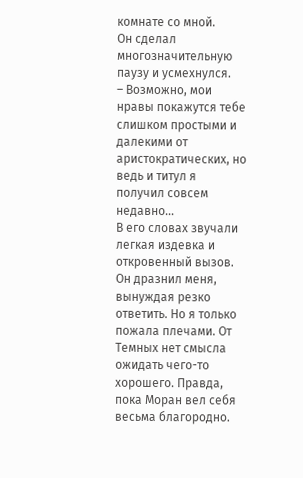комнате со мной.
Он сделал многозначительную паузу и усмехнулся.
– Возможно, мои нравы покажутся тебе слишком простыми и далекими от аристократических, но ведь и титул я получил совсем недавно…
В его словах звучали легкая издевка и откровенный вызов. Он дразнил меня, вынуждая резко ответить. Но я только пожала плечами. От Темных нет смысла ожидать чего-то хорошего. Правда, пока Моран вел себя весьма благородно.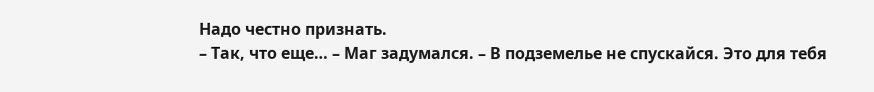Надо честно признать.
– Так, что еще… – Маг задумался. – В подземелье не спускайся. Это для тебя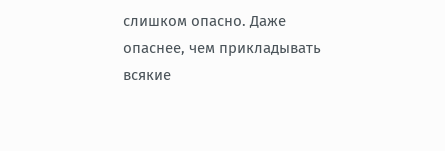слишком опасно. Даже опаснее, чем прикладывать всякие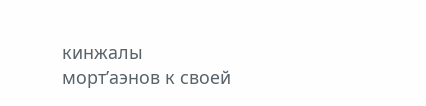кинжалы морт’аэнов к своей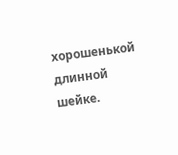хорошенькой длинной шейке.